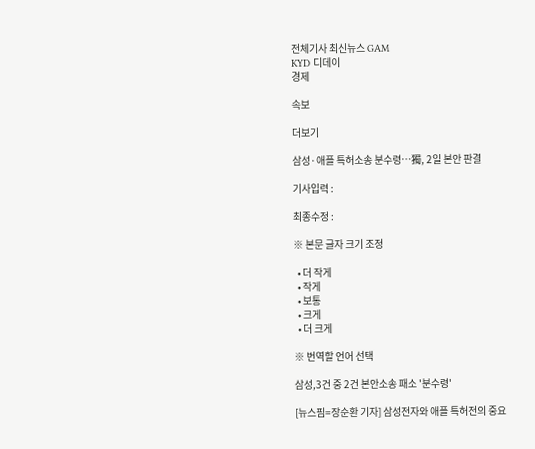전체기사 최신뉴스 GAM
KYD 디데이
경제

속보

더보기

삼성·애플 특허소송 분수령…獨, 2일 본안 판결

기사입력 :

최종수정 :

※ 본문 글자 크기 조정

  • 더 작게
  • 작게
  • 보통
  • 크게
  • 더 크게

※ 번역할 언어 선택

삼성,3건 중 2건 본안소송 패소 '분수령'

[뉴스핌=장순환 기자] 삼성전자와 애플 특허전의 중요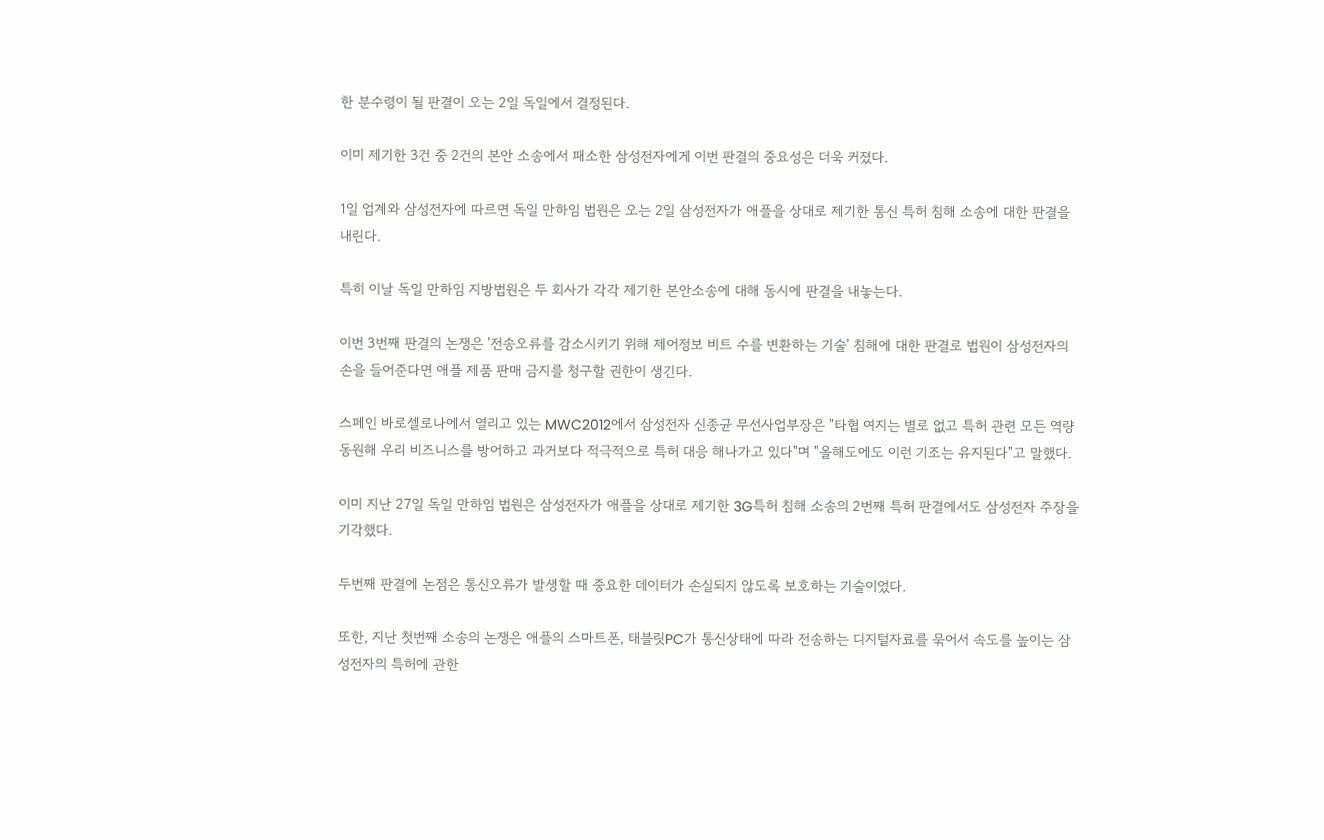한 분수령이 될 판결이 오는 2일 독일에서 결정된다.

이미 제기한 3건 중 2건의 본안 소송에서 패소한 삼성전자에게 이번 판결의 중요성은 더욱 커졌다.

1일 업계와 삼성전자에 따르면 독일 만하임 법원은 오는 2일 삼성전자가 애플을 상대로 제기한 통신 특허 침해 소송에 대한 판결을 내린다.

특히 이날 독일 만하임 지방법원은 두 회사가 각각 제기한 본안소송에 대해 동시에 판결을 내놓는다.

이번 3번째 판결의 논쟁은 '전송오류를 감소시키기 위해 제어정보 비트 수를 변환하는 기술' 침해에 대한 판결로 법원이 삼성전자의 손을 들어준다면 애플 제품 판매 금지를 청구할 권한이 생긴다.

스페인 바로셀로나에서 열리고 있는 MWC2012에서 삼성전자 신종균 무선사업부장은 "타협 여지는 별로 없고 특허 관련 모든 역량 동원해 우리 비즈니스를 방어하고 과거보다 적극적으로 특허 대응 해나가고 있다"며 "올해도에도 이런 기조는 유지된다"고 말했다.

이미 지난 27일 독일 만하임 법원은 삼성전자가 애플을 상대로 제기한 3G특허 침해 소송의 2번째 특허 판결에서도 삼성전자 주장을 기각했다.

두번째 판결에 논점은 통신오류가 발생할 때 중요한 데이터가 손실되지 않도록 보호하는 기술이었다.

또한, 지난 첫번째 소송의 논쟁은 애플의 스마트폰, 태블릿PC가 통신상태에 따라 전송하는 디지털자료를 묶어서 속도를 높이는 삼성전자의 특허에 관한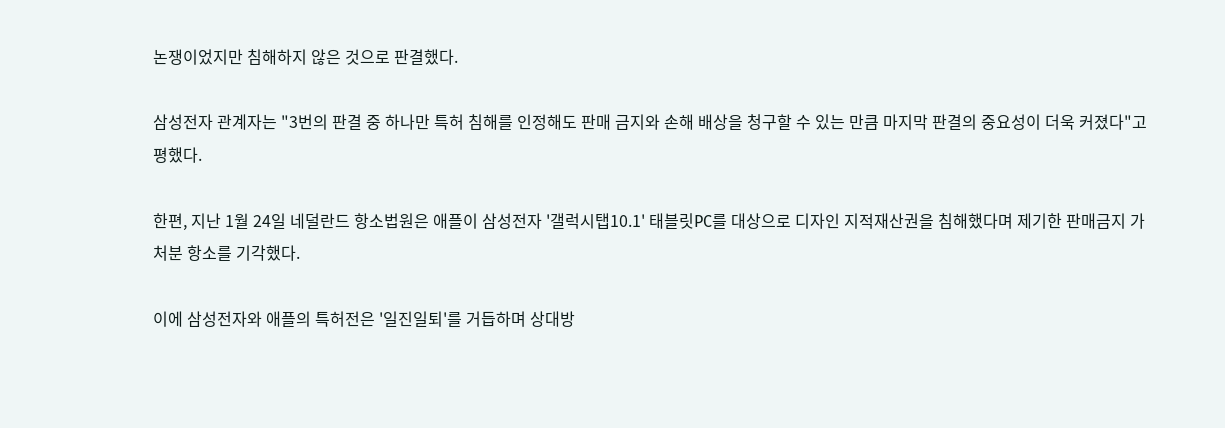논쟁이었지만 침해하지 않은 것으로 판결했다.

삼성전자 관계자는 "3번의 판결 중 하나만 특허 침해를 인정해도 판매 금지와 손해 배상을 청구할 수 있는 만큼 마지막 판결의 중요성이 더욱 커졌다"고 평했다.

한편, 지난 1월 24일 네덜란드 항소법원은 애플이 삼성전자 '갤럭시탭10.1' 태블릿PC를 대상으로 디자인 지적재산권을 침해했다며 제기한 판매금지 가처분 항소를 기각했다.

이에 삼성전자와 애플의 특허전은 '일진일퇴'를 거듭하며 상대방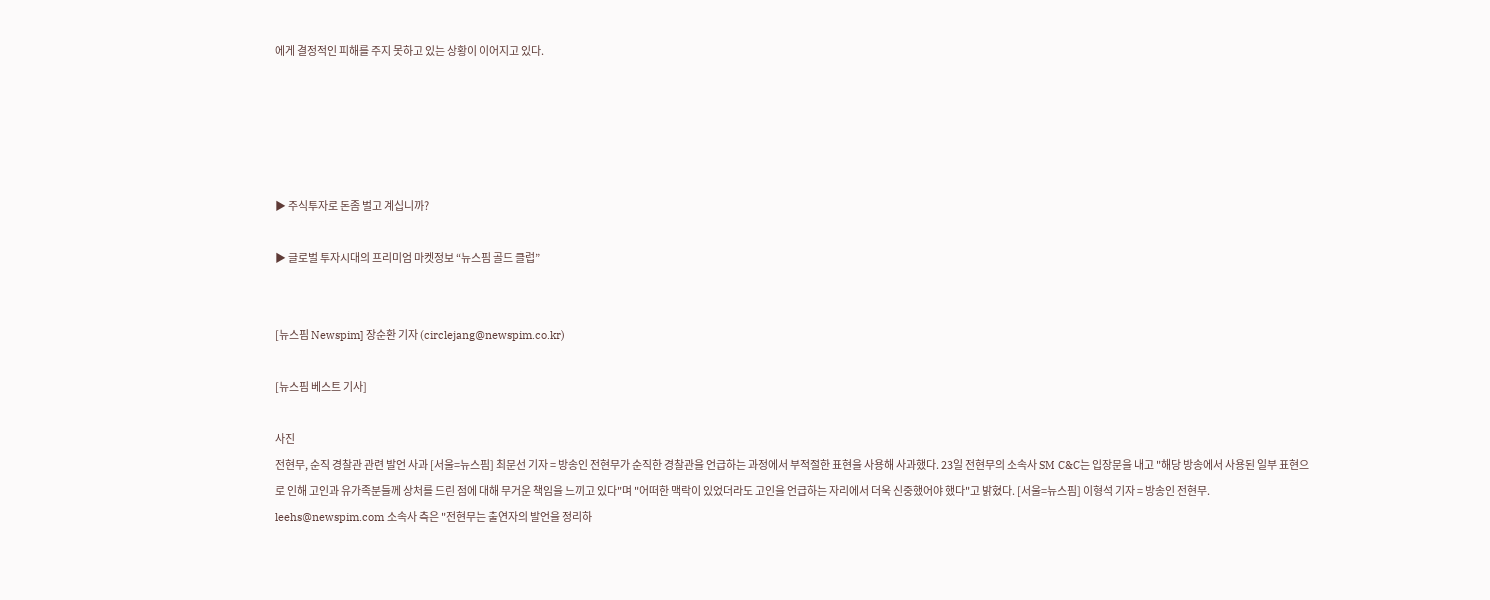에게 결정적인 피해를 주지 못하고 있는 상황이 이어지고 있다.





▶ 주식투자로 돈좀 벌고 계십니까?

▶ 글로벌 투자시대의 프리미엄 마켓정보 “뉴스핌 골드 클럽”


[뉴스핌 Newspim] 장순환 기자 (circlejang@newspim.co.kr)

[뉴스핌 베스트 기사]

사진
전현무, 순직 경찰관 관련 발언 사과 [서울=뉴스핌] 최문선 기자 = 방송인 전현무가 순직한 경찰관을 언급하는 과정에서 부적절한 표현을 사용해 사과했다. 23일 전현무의 소속사 SM C&C는 입장문을 내고 "해당 방송에서 사용된 일부 표현으로 인해 고인과 유가족분들께 상처를 드린 점에 대해 무거운 책임을 느끼고 있다"며 "어떠한 맥락이 있었더라도 고인을 언급하는 자리에서 더욱 신중했어야 했다"고 밝혔다. [서울=뉴스핌] 이형석 기자 = 방송인 전현무. leehs@newspim.com 소속사 측은 "전현무는 출연자의 발언을 정리하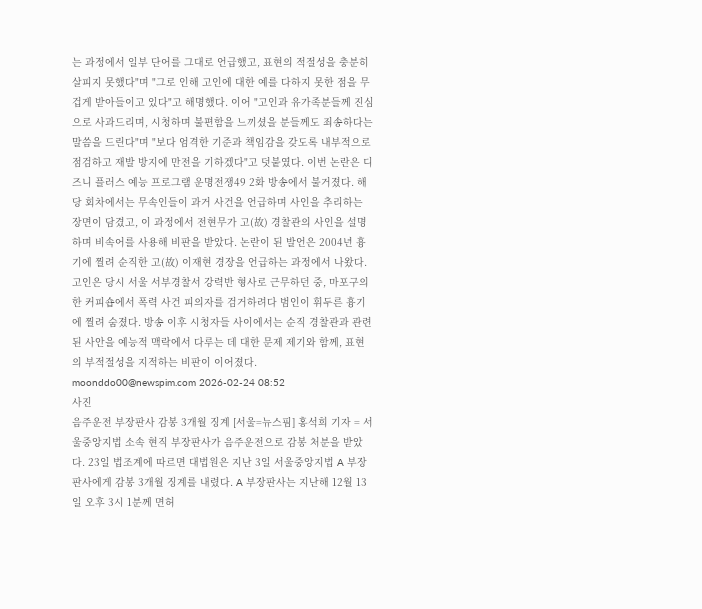는 과정에서 일부 단어를 그대로 언급했고, 표현의 적절성을 충분히 살피지 못했다"며 "그로 인해 고인에 대한 예를 다하지 못한 점을 무겁게 받아들이고 있다"고 해명했다. 이어 "고인과 유가족분들께 진심으로 사과드리며, 시청하며 불편함을 느끼셨을 분들께도 죄송하다는 말씀을 드린다"며 "보다 엄격한 기준과 책임감을 갖도록 내부적으로 점검하고 재발 방지에 만전을 기하겠다"고 덧붙였다. 이번 논란은 디즈니 플러스 예능 프로그램 운명전쟁49 2화 방송에서 불거졌다. 해당 회차에서는 무속인들이 과거 사건을 언급하며 사인을 추리하는 장면이 담겼고, 이 과정에서 전현무가 고(故) 경찰관의 사인을 설명하며 비속어를 사용해 비판을 받았다. 논란이 된 발언은 2004년 흉기에 찔려 순직한 고(故) 이재현 경장을 언급하는 과정에서 나왔다. 고인은 당시 서울 서부경찰서 강력반 형사로 근무하던 중, 마포구의 한 커피숍에서 폭력 사건 피의자를 검거하려다 범인이 휘두른 흉기에 찔려 숨졌다. 방송 이후 시청자들 사이에서는 순직 경찰관과 관련된 사안을 예능적 맥락에서 다루는 데 대한 문제 제기와 함께, 표현의 부적절성을 지적하는 비판이 이어졌다. moonddo00@newspim.com 2026-02-24 08:52
사진
음주운전 부장판사 감봉 3개월 징계 [서울=뉴스핌] 홍석희 기자 = 서울중앙지법 소속 현직 부장판사가 음주운전으로 감봉 처분을 받았다. 23일 법조계에 따르면 대법원은 지난 3일 서울중앙지법 A 부장판사에게 감봉 3개월 징계를 내렸다. A 부장판사는 지난해 12월 13일 오후 3시 1분께 면허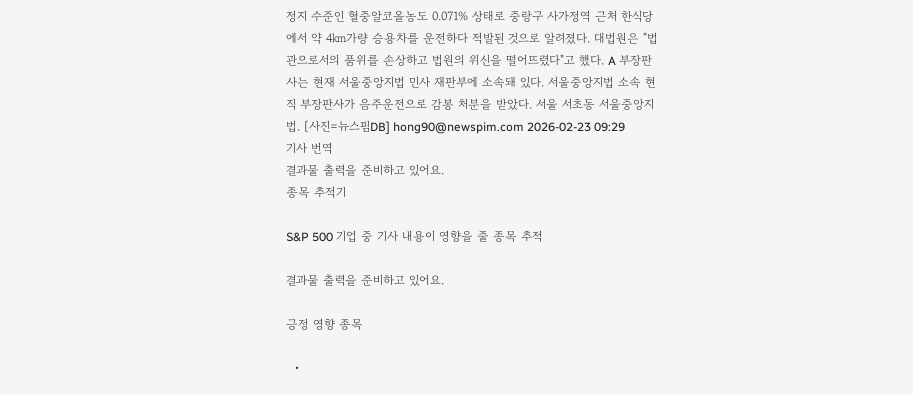정지 수준인 혈중알코올농도 0.071% 상태로 중랑구 사가정역 근처 한식당에서 약 4㎞가량 승용차를 운전하다 적발된 것으로 알려졌다. 대법원은 "법관으로서의 품위를 손상하고 법원의 위신을 떨어뜨렸다"고 했다. A 부장판사는 현재 서울중앙지법 민사 재판부에 소속돼 있다. 서울중앙지법 소속 현직 부장판사가 음주운전으로 감봉 처분을 받았다. 서울 서초동 서울중앙지법. [사진=뉴스핌DB] hong90@newspim.com 2026-02-23 09:29
기사 번역
결과물 출력을 준비하고 있어요.
종목 추적기

S&P 500 기업 중 기사 내용이 영향을 줄 종목 추적

결과물 출력을 준비하고 있어요.

긍정 영향 종목

  •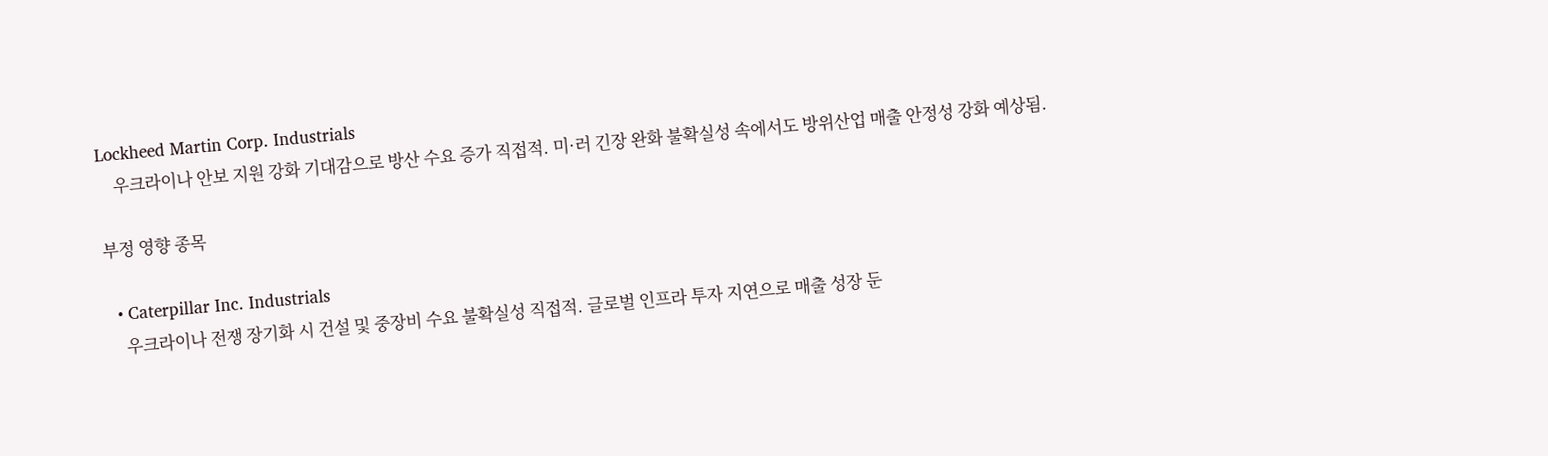Lockheed Martin Corp. Industrials
    우크라이나 안보 지원 강화 기대감으로 방산 수요 증가 직접적. 미·러 긴장 완화 불확실성 속에서도 방위산업 매출 안정성 강화 예상됨.

부정 영향 종목

  • Caterpillar Inc. Industrials
    우크라이나 전쟁 장기화 시 건설 및 중장비 수요 불확실성 직접적. 글로벌 인프라 투자 지연으로 매출 성장 둔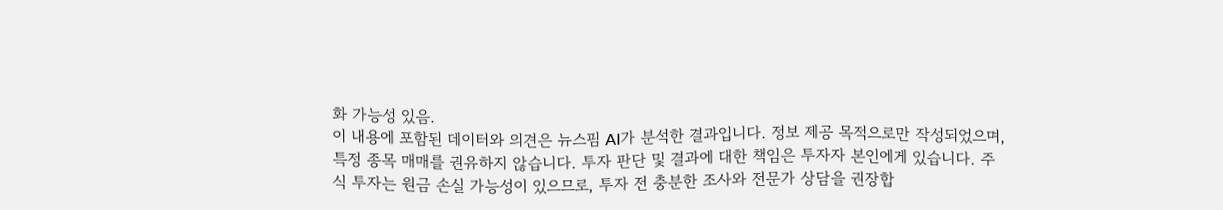화 가능성 있음.
이 내용에 포함된 데이터와 의견은 뉴스핌 AI가 분석한 결과입니다. 정보 제공 목적으로만 작성되었으며, 특정 종목 매매를 권유하지 않습니다. 투자 판단 및 결과에 대한 책임은 투자자 본인에게 있습니다. 주식 투자는 원금 손실 가능성이 있으므로, 투자 전 충분한 조사와 전문가 상담을 권장합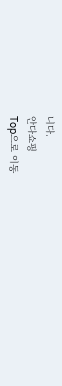니다.
안다쇼핑
Top으로 이동